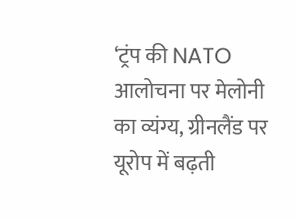‘ट्रंप की NATO आलोचना पर मेलोनी का व्यंग्य, ग्रीनलैंड पर यूरोप में बढ़ती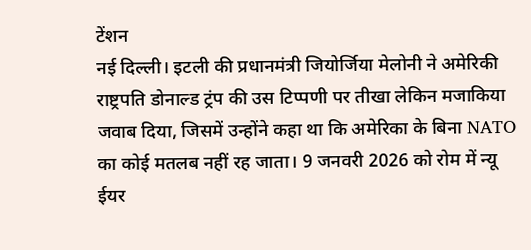टेंशन
नई दिल्ली। इटली की प्रधानमंत्री जियोर्जिया मेलोनी ने अमेरिकी राष्ट्रपति डोनाल्ड ट्रंप की उस टिप्पणी पर तीखा लेकिन मजाकिया जवाब दिया, जिसमें उन्होंने कहा था कि अमेरिका के बिना NATO का कोई मतलब नहीं रह जाता। 9 जनवरी 2026 को रोम में न्यू ईयर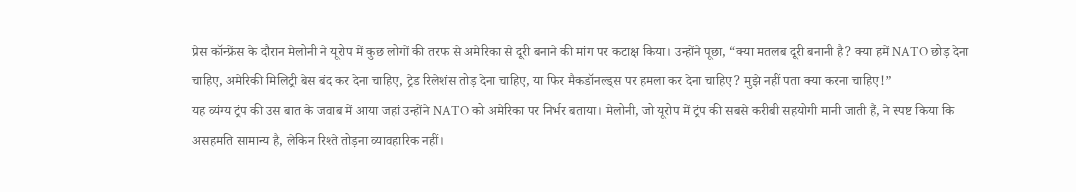प्रेस कॉन्फ्रेंस के दौरान मेलोनी ने यूरोप में कुछ लोगों की तरफ से अमेरिका से दूरी बनाने की मांग पर कटाक्ष किया। उन्होंने पूछा, “क्या मतलब दूरी बनानी है? क्या हमें NATO छोड़ देना चाहिए, अमेरिकी मिलिट्री बेस बंद कर देना चाहिए, ट्रेड रिलेशंस तोड़ देना चाहिए, या फिर मैकडॉनल्ड्स पर हमला कर देना चाहिए? मुझे नहीं पता क्या करना चाहिए!”
यह व्यंग्य ट्रंप की उस बात के जवाब में आया जहां उन्होंने NATO को अमेरिका पर निर्भर बताया। मेलोनी, जो यूरोप में ट्रंप की सबसे करीबी सहयोगी मानी जाती हैं, ने स्पष्ट किया कि असहमति सामान्य है, लेकिन रिश्ते तोड़ना व्यावहारिक नहीं।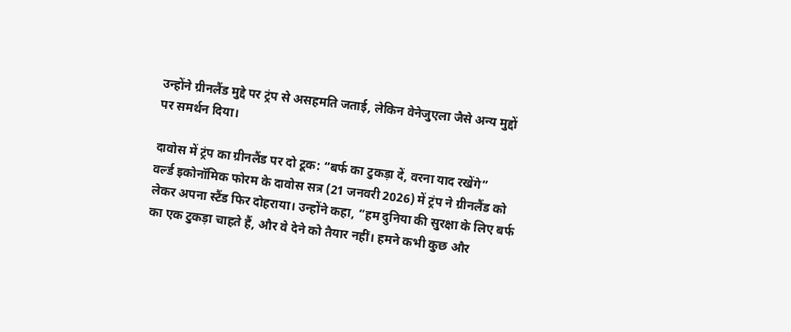उन्होंने ग्रीनलैंड मुद्दे पर ट्रंप से असहमति जताई, लेकिन वेनेजुएला जैसे अन्य मुद्दों पर समर्थन दिया।

दावोस में ट्रंप का ग्रीनलैंड पर दो टूक: “बर्फ का टुकड़ा दें, वरना याद रखेंगे”
वर्ल्ड इकोनॉमिक फोरम के दावोस सत्र (21 जनवरी 2026) में ट्रंप ने ग्रीनलैंड को लेकर अपना स्टैंड फिर दोहराया। उन्होंने कहा, “हम दुनिया की सुरक्षा के लिए बर्फ का एक टुकड़ा चाहते हैं, और वे देने को तैयार नहीं। हमने कभी कुछ और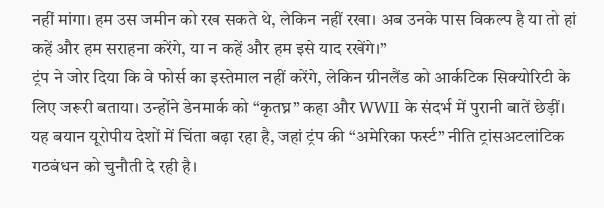नहीं मांगा। हम उस जमीन को रख सकते थे, लेकिन नहीं रखा। अब उनके पास विकल्प है या तो हां कहें और हम सराहना करेंगे, या न कहें और हम इसे याद रखेंगे।”
ट्रंप ने जोर दिया कि वे फोर्स का इस्तेमाल नहीं करेंगे, लेकिन ग्रीनलैंड को आर्कटिक सिक्योरिटी के लिए जरूरी बताया। उन्होंने डेनमार्क को “कृतघ्न” कहा और WWII के संदर्भ में पुरानी बातें छेड़ीं। यह बयान यूरोपीय देशों में चिंता बढ़ा रहा है, जहां ट्रंप की “अमेरिका फर्स्ट” नीति ट्रांसअटलांटिक गठबंधन को चुनौती दे रही है।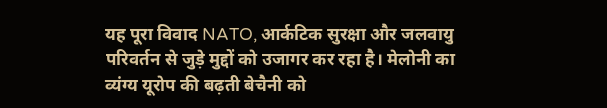यह पूरा विवाद NATO, आर्कटिक सुरक्षा और जलवायु परिवर्तन से जुड़े मुद्दों को उजागर कर रहा है। मेलोनी का व्यंग्य यूरोप की बढ़ती बेचैनी को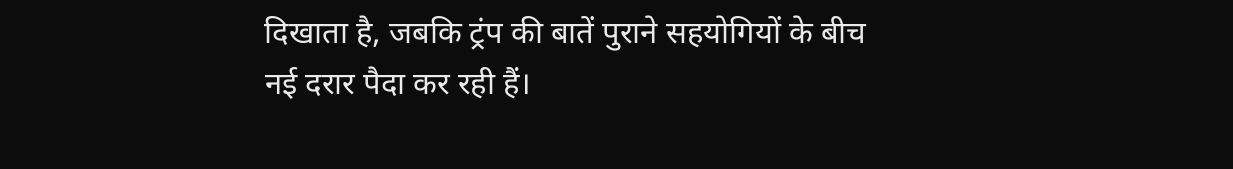दिखाता है, जबकि ट्रंप की बातें पुराने सहयोगियों के बीच नई दरार पैदा कर रही हैं।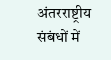अंतरराष्ट्रीय संबंधों में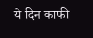ये दिन काफी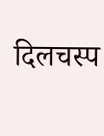दिलचस्प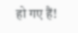हो गए हैं!